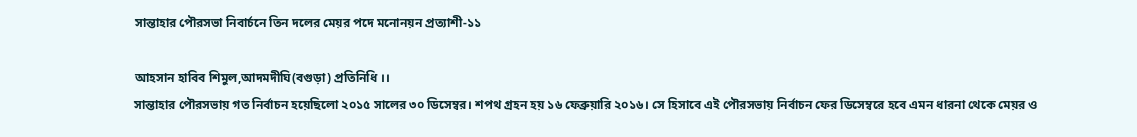সান্তাহার পৌরসভা নিবার্চনে তিন দলের মেয়র পদে মনোনয়ন প্রত্যাশী-১১

আহসান হাবিব শিমুল,আদমদীঘি(বগুড়া) প্রতিনিধি ।।
সান্তাহার পৌরসভায় গত নির্বাচন হয়েছিলো ২০১৫ সালের ৩০ ডিসেম্বর। শপথ গ্রহন হয় ১৬ ফেব্রুয়ারি ২০১৬। সে হিসাবে এই পৌরসভায় নির্বাচন ফের ডিসেম্বরে হবে এমন ধারনা থেকে মেয়র ও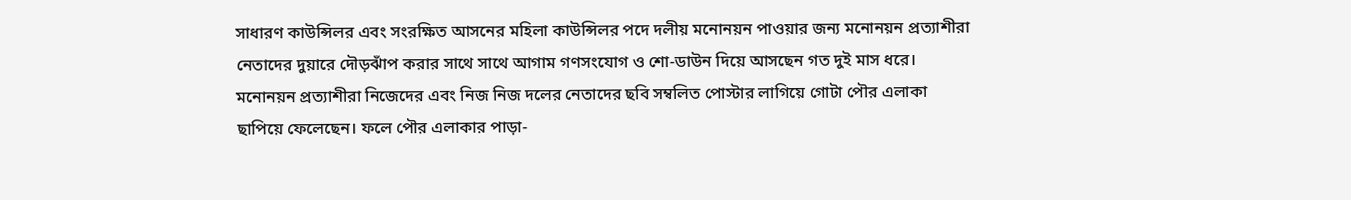সাধারণ কাউন্সিলর এবং সংরক্ষিত আসনের মহিলা কাউন্সিলর পদে দলীয় মনোনয়ন পাওয়ার জন্য মনোনয়ন প্রত্যাশীরা নেতাদের দুয়ারে দৌড়ঝাঁপ করার সাথে সাথে আগাম গণসংযোগ ও শো-ডাউন দিয়ে আসছেন গত দুই মাস ধরে। মনোনয়ন প্রত্যাশীরা নিজেদের এবং নিজ নিজ দলের নেতাদের ছবি সম্বলিত পোস্টার লাগিয়ে গোটা পৌর এলাকা ছাপিয়ে ফেলেছেন। ফলে পৌর এলাকার পাড়া-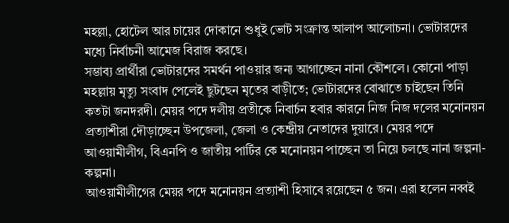মহল্লা, হোটেল আর চায়ের দোকানে শুধুই ভোট সংক্রান্ত আলাপ আলোচনা। ভোটারদের মধ্যে নির্বাচনী আমেজ বিরাজ করছে।
সম্ভাব্য প্রার্থীরা ভোটারদের সমর্থন পাওয়ার জন্য আগাচ্ছেন নানা কৌশলে। কোনো পাড়া মহল্লায় মৃত্যু সংবাদ পেলেই ছুটছেন মৃতের বাড়ীতে; ভোটারদের বোঝাতে চাইছেন তিনি কতটা জনদরদী। মেয়র পদে দলীয় প্রতীকে নিবার্চন হবার কারনে নিজ নিজ দলের মনোনয়ন প্রত্যাশীরা দৌড়াচ্ছেন উপজেলা, জেলা ও কেন্দ্রীয় নেতাদের দুয়ারে। মেয়র পদে আওয়ামীলীগ, বিএনপি ও জাতীয় পার্টির কে মনোনয়ন পাচ্ছেন তা নিয়ে চলছে নানা জল্পনা-কল্পনা।
আওয়ামীলীগের মেয়র পদে মনোনয়ন প্রত্যাশী হিসাবে রয়েছেন ৫ জন। এরা হলেন নব্বই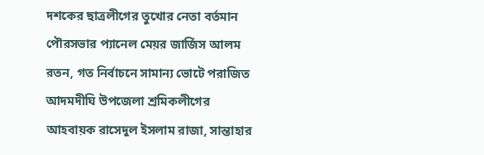দশকের ছাত্রলীগের তুখোর নেতা বর্তমান পৌরসভার প্যানেল মেয়র জার্জিস আলম রতন, গত নির্বাচনে সামান্য ভোটে পরাজিত আদমদীঘি উপজেলা শ্রমিকলীগের আহবায়ক রাসেদুল ইসলাম রাজা, সান্তাহার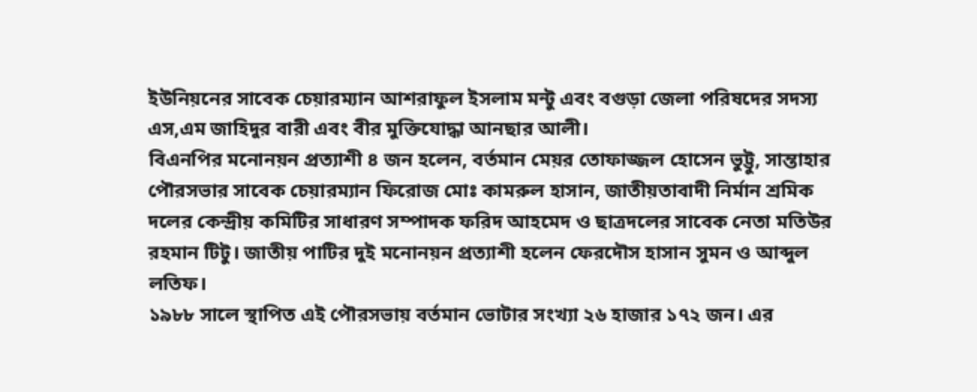ইউনিয়নের সাবেক চেয়ারম্যান আশরাফুল ইসলাম মন্টু এবং বগুড়া জেলা পরিষদের সদস্য এস,এম জাহিদুর বারী এবং বীর মুক্তিযোদ্ধা আনছার আলী।
বিএনপির মনোনয়ন প্রত্যাশী ৪ জন হলেন, বর্তমান মেয়র তোফাজ্জল হোসেন ভুট্টু, সান্তাহার পৌরসভার সাবেক চেয়ারম্যান ফিরোজ মোঃ কামরুল হাসান, জাতীয়তাবাদী নির্মান শ্রমিক দলের কেন্দ্রীয় কমিটির সাধারণ সম্পাদক ফরিদ আহমেদ ও ছাত্রদলের সাবেক নেতা মতিউর রহমান টিটু। জাতীয় পাটির দুই মনোনয়ন প্রত্যাশী হলেন ফেরদৌস হাসান সুমন ও আব্দুল লতিফ।
১৯৮৮ সালে স্থাপিত এই পৌরসভায় বর্তমান ভোটার সংখ্যা ২৬ হাজার ১৭২ জন। এর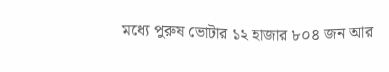মধ্যে পুরুষ ভোটার ১২ হাজার ৮০৪ জন আর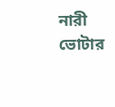নারী ভোটার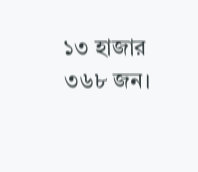১৩ হাজার ৩৬৮ জন।